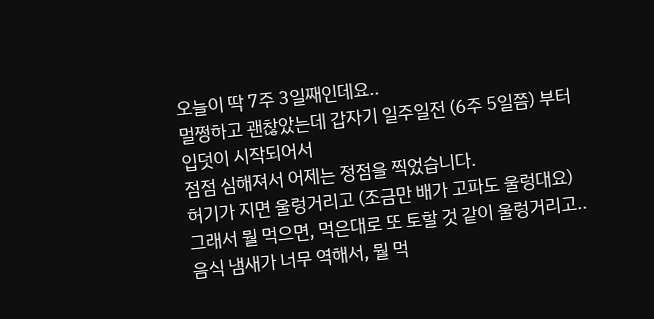오늘이 딱 7주 3일째인데요..
멀쩡하고 괜찮았는데 갑자기 일주일전 (6주 5일쯤) 부터
입덧이 시작되어서
점점 심해져서 어제는 정점을 찍었습니다.
허기가 지면 울렁거리고 (조금만 배가 고파도 울렁대요)
그래서 뭘 먹으면, 먹은대로 또 토할 것 같이 울렁거리고..
음식 냄새가 너무 역해서, 뭘 먹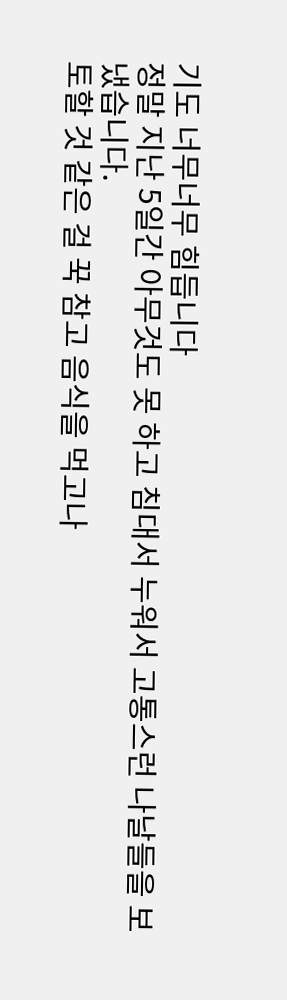기도 너무너무 힘듭니다
정말 지난 5일간 아무것도 못 하고 침대서 누워서 고통스런 나날들을 보냈습니다.
토할 것 같은 걸 꾹 참고 음식을 먹고나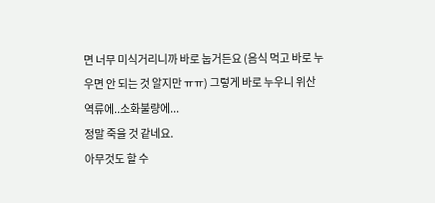면 너무 미식거리니까 바로 눕거든요 (음식 먹고 바로 누우면 안 되는 것 알지만 ㅠㅠ) 그렇게 바로 누우니 위산 역류에..소화불량에...
정말 죽을 것 같네요.
아무것도 할 수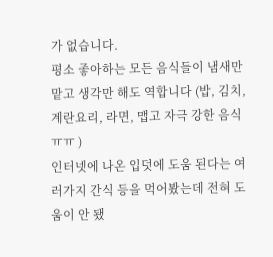가 없습니다.
평소 좋아하는 모든 음식들이 냄새만 맡고 생각만 해도 역합니다 (밥, 김치, 계란요리, 라면, 맵고 자극 강한 음식 ㅠㅠ )
인터넷에 나온 입덧에 도움 된다는 여러가지 간식 등을 먹어봤는데 전혀 도움이 안 됐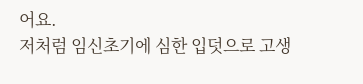어요.
저처럼 임신초기에 심한 입덧으로 고생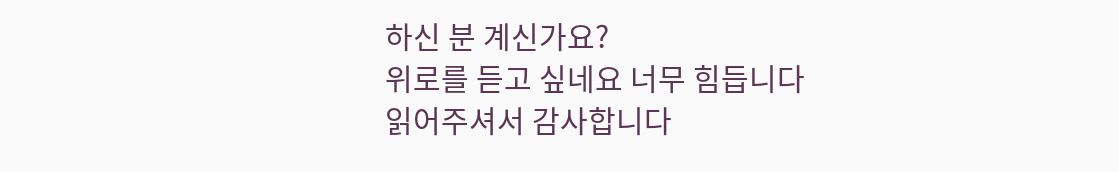하신 분 계신가요?
위로를 듣고 싶네요 너무 힘듭니다
읽어주셔서 감사합니다